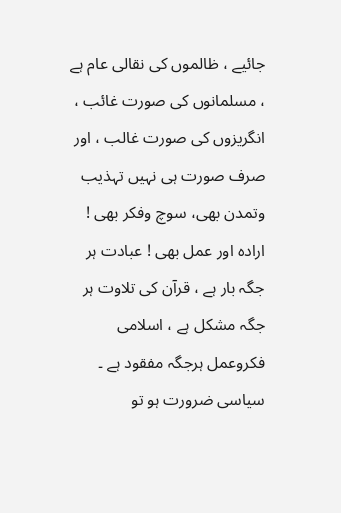جائیے ، ظالموں کی نقالی عام ہے ، مسلمانوں کی صورت غائب ، انگریزوں کی صورت غالب ، اور صرف صورت ہی نہیں تہذیب وتمدن بھی، سوچ وفکر بھی ! ارادہ اور عمل بھی ! عبادت ہر جگہ بار ہے ، قرآن کی تلاوت ہر جگہ مشکل ہے ، اسلامی فکروعمل ہرجگہ مفقود ہے ۔ سیاسی ضرورت ہو تو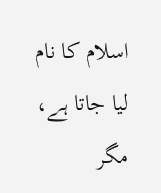اسلام کا نام لیا جاتا ہے، مگر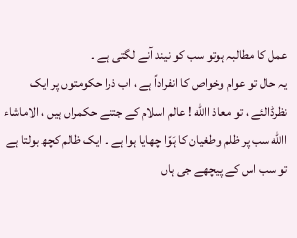عمل کا مطالبہ ہوتو سب کو نیند آنے لگتی ہے ۔
یہ حال تو عوام وخواص کا انفراداً ہے ، اب ذرا حکومتوں پر ایک نظرڈالئے ، تو معاذ االله ! عالم اسلام کے جتنے حکمراں ہیں ، الاماشاء االله سب پر ظلم وطغیان کا ہَوّا چھایا ہوا ہے ۔ ایک ظالم کچھ بولتا ہے تو سب اس کے پیچھے جی ہاں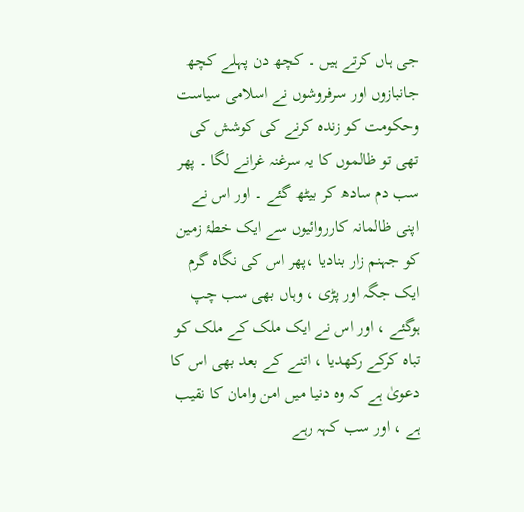جی ہاں کرتے ہیں ۔ کچھ دن پہلے کچھ جانبازوں اور سرفروشوں نے اسلامی سیاست وحکومت کو زندہ کرنے کی کوشش کی تھی تو ظالموں کا یہ سرغنہ غرانے لگا ۔ پھر سب دم سادھ کر بیٹھ گئے ۔ اور اس نے اپنی ظالمانہ کارروائیوں سے ایک خطۂ زمین کو جہنم زار بنادیا ،پھر اس کی نگاہ گرم ایک جگہ اور پڑی ، وہاں بھی سب چپ ہوگئے ، اور اس نے ایک ملک کے ملک کو تباہ کرکے رکھدیا ، اتنے کے بعد بھی اس کا دعویٰ ہے کہ وہ دنیا میں امن وامان کا نقیب ہے ، اور سب کہہ رہے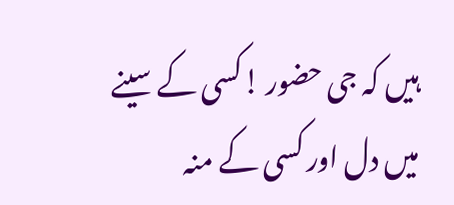ہیں کہ جی حضور !کسی کے سینے میں دل اور کسی کے منہ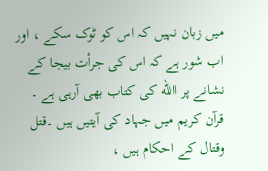میں زبان نہیں کہ اس کو ٹوک سکے ، اور اب شور ہے کہ اس کی جرأت بیجا کے نشانے پر االله کی کتاب بھی آرہی ہے ۔ قرآن کریم میں جہاد کی آیتیں ہیں ۔قتل وقتال کے احکام ہیں ،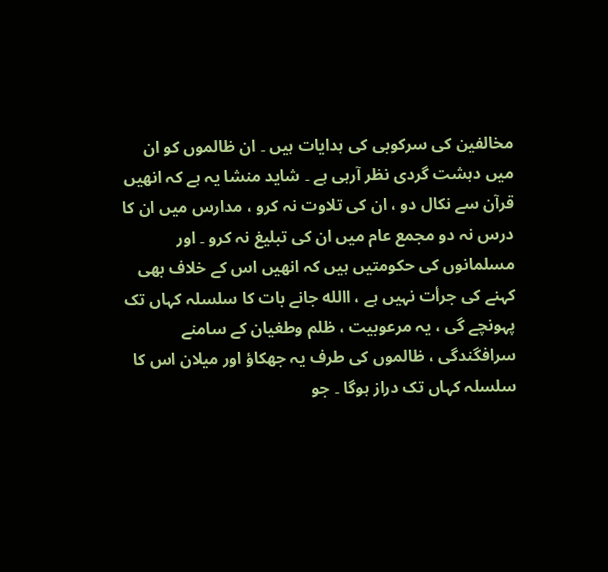مخالفین کی سرکوبی کی ہدایات ہیں ۔ ان ظالموں کو ان میں دہشت گردی نظر آرہی ہے ۔ شاید منشا یہ ہے کہ انھیں قرآن سے نکال دو ، ان کی تلاوت نہ کرو ، مدارس میں ان کا درس نہ دو مجمع عام میں ان کی تبلیغ نہ کرو ۔ اور مسلمانوں کی حکومتیں ہیں کہ انھیں اس کے خلاف بھی کہنے کی جرأت نہیں ہے ، االله جانے بات کا سلسلہ کہاں تک پہونچے گی ، یہ مرعوبیت ، ظلم وطغیان کے سامنے سرافگندگی ، ظالموں کی طرف یہ جھکاؤ اور میلان اس کا سلسلہ کہاں تک دراز ہوگا ۔ جو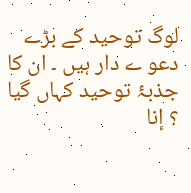لوگ توحید کے بڑے دعو ے دار ہیں ۔ ان کا جذبۂ توحید کہاں گیا ؟ إنا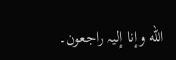الله وإنا إلیہ راجعون۔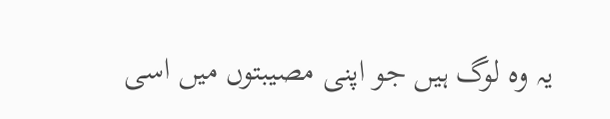یہ وہ لوگ ہیں جو اپنی مصیبتوں میں اسی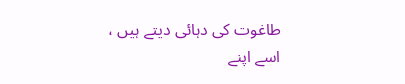طاغوت کی دہائی دیتے ہیں ، اسے اپنے